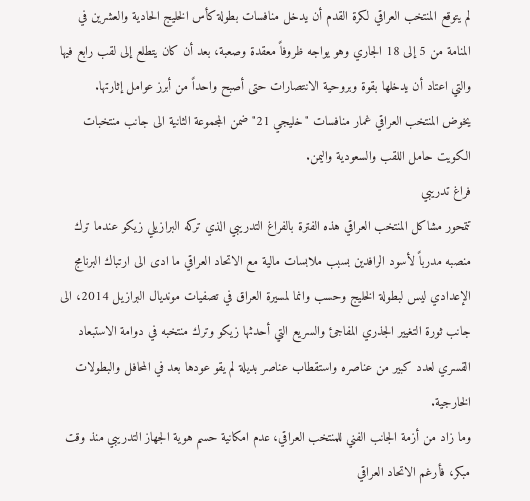لم يتوقع المنتخب العراقي لكرة القدم أن يدخل منافسات بطولة كأس الخليج الحادية والعشرين في المنامة من 5 إلى 18 الجاري وهو يواجه ظروفاً معقدة وصعبة، بعد أن كان يتطلع إلى لقب رابع فيها والتي اعتاد أن يدخلها بقوة وبروحية الانتصارات حتى أصبح واحداً من أبرز عوامل إثارتها.
يخوض المنتخب العراقي غمار منافسات "خليجي 21" ضمن المجموعة الثانية الى جانب منتخبات الكويت حامل اللقب والسعودية واليمن.
فراغ تدريبي
تتمحور مشاكل المنتخب العراقي هذه الفترة بالفراغ التدريبي الذي تركه البرازيلي زيكو عندما ترك منصبه مدرباً لأسود الرافدين بسبب ملابسات مالية مع الاتحاد العراقي ما ادى الى ارتباك البرنامج الإعدادي ليس لبطولة الخليج وحسب وانما لمسيرة العراق في تصفيات مونديال البرازيل 2014، الى جانب ثورة التغيير الجذري المفاجئ والسريع التي أحدثها زيكو وترك منتخبه في دوامة الاستبعاد القسري لعدد كبير من عناصره واستقطاب عناصر بديلة لم يقو عودها بعد في المحافل والبطولات الخارجية.
وما زاد من أزمة الجانب الفني للمنتخب العراقي، عدم امكانية حسم هوية الجهاز التدريبي منذ وقت مبكر، فأرغم الاتحاد العراقي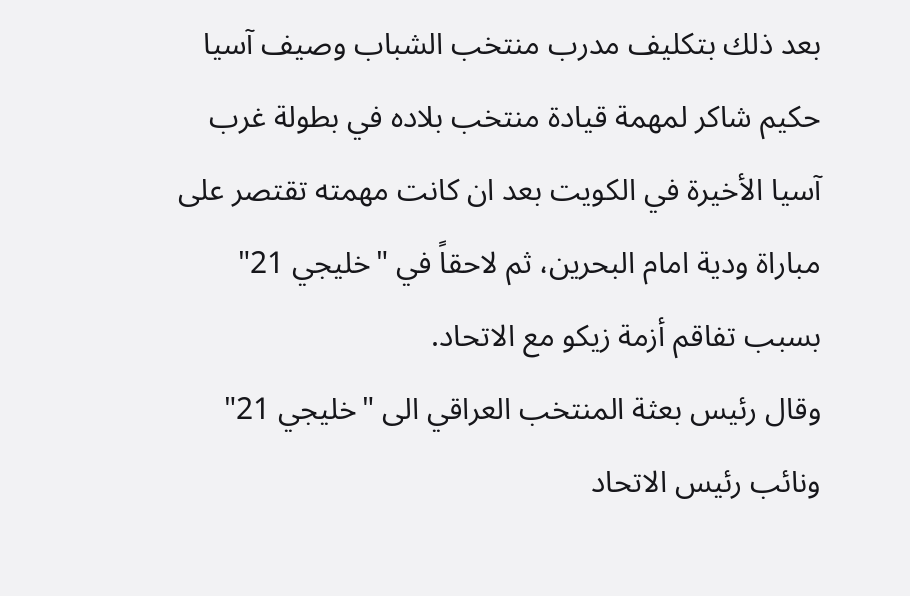بعد ذلك بتكليف مدرب منتخب الشباب وصيف آسيا حكيم شاكر لمهمة قيادة منتخب بلاده في بطولة غرب آسيا الأخيرة في الكويت بعد ان كانت مهمته تقتصر على مباراة ودية امام البحرين، ثم لاحقاً في "خليجي 21" بسبب تفاقم أزمة زيكو مع الاتحاد.
وقال رئيس بعثة المنتخب العراقي الى "خليجي 21" ونائب رئيس الاتحاد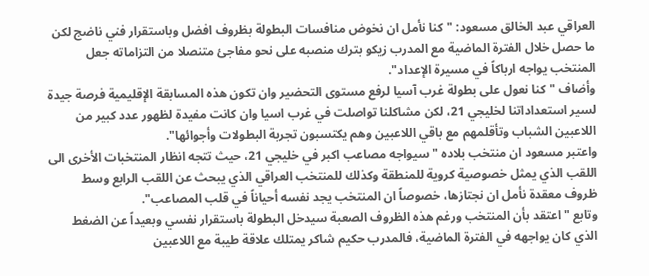العراقي عبد الخالق مسعود: "كنا نأمل ان نخوض منافسات البطولة بظروف افضل وباستقرار فني ناضج لكن ما حصل خلال الفترة الماضية مع المدرب زيكو بترك منصبه على نحو مفاجئ متنصلا من التزاماته جعل المنتخب يواجه ارباكاً في مسيرة الإعداد".
وأضاف "كنا نعول على بطولة غرب آسيا لرفع مستوى التحضير وان تكون هذه المسابقة الإقليمية فرصة جيدة لسير استعداداتنا لخليجي 21، لكن مشاكلنا تواصلت في غرب اسيا وان كانت مفيدة لظهور عدد كبير من اللاعبين الشباب وتأقلمهم مع باقي اللاعبين وهم يكتسبون تجربة البطولات وأجوائها".
واعتبر مسعود ان منتخب بلاده "سيواجه مصاعب اكبر في خليجي 21، حيث تتجه انظار المنتخبات الأخرى الى اللقب الذي يمثل خصوصية كروية للمنطقة وكذلك للمنتخب العراقي الذي يبحث عن اللقب الرابع وسط ظروف معقدة نأمل ان نجتازها، خصوصاً ان المنتخب يجد نفسه أحياناً في قلب المصاعب".
وتابع "اعتقد بأن المنتخب ورغم هذه الظروف الصعبة سيدخل البطولة باستقرار نفسي وبعيداً عن الضغط الذي كان يواجهه في الفترة الماضية، فالمدرب حكيم شاكر يمتلك علاقة طيبة مع اللاعبين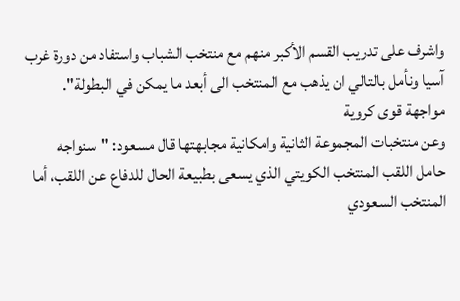واشرف على تدريب القسم الأكبر منهم مع منتخب الشباب واستفاد من دورة غرب آسيا ونأمل بالتالي ان يذهب مع المنتخب الى أبعد ما يمكن في البطولة".
مواجهة قوى كروية
وعن منتخبات المجموعة الثانية وامكانية مجابهتها قال مسعود: "سنواجه حامل اللقب المنتخب الكويتي الذي يسعى بطبيعة الحال للدفاع عن اللقب، أما المنتخب السعودي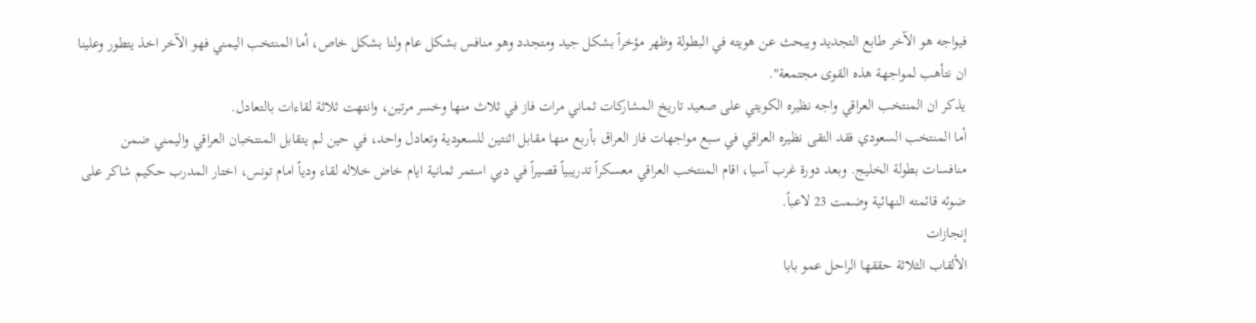فيواجه هو الآخر طابع التجديد ويبحث عن هويته في البطولة وظهر مؤخراً بشكل جيد ومتجدد وهو منافس بشكل عام ولنا بشكل خاص، أما المنتخب اليمني فهو الآخر اخذ يتطور وعلينا ان نتأهب لمواجهة هذه القوى مجتمعة".
يذكر ان المنتخب العراقي واجه نظيره الكويتي على صعيد تاريخ المشاركات ثماني مرات فاز في ثلاث منها وخسر مرتين، وانتهت ثلاثة لقاءات بالتعادل.
أما المنتخب السعودي فقد التقى نظيره العراقي في سبع مواجهات فاز العراق بأربع منها مقابل اثنتين للسعودية وتعادل واحد، في حين لم يتقابل المنتخبان العراقي واليمني ضمن منافسات بطولة الخليج. وبعد دورة غرب آسيا، اقام المنتخب العراقي معسكراً تدريبياً قصيراً في دبي استمر ثمانية ايام خاض خلاله لقاء ودياً امام تونس، اختار المدرب حكيم شاكر على ضوئه قائمته النهائية وضمت 23 لاعباً.
إنجازات
الألقاب الثلاثة حققها الراحل عمو بابا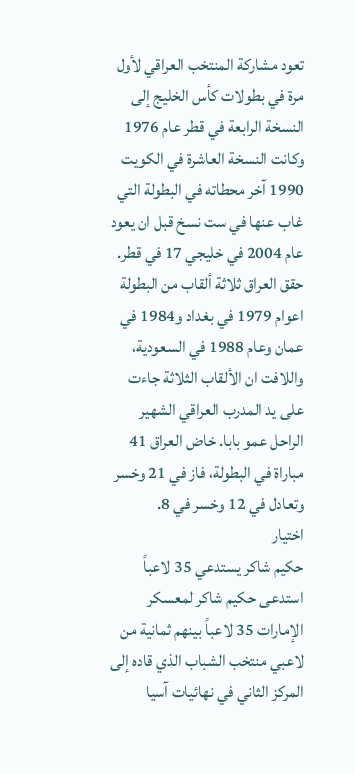تعود مشاركة المنتخب العراقي لأول مرة في بطولات كأس الخليج إلى النسخة الرابعة في قطر عام 1976 وكانت النسخة العاشرة في الكويت 1990 آخر محطاته في البطولة التي غاب عنها في ست نسخ قبل ان يعود عام 2004 في خليجي 17 في قطر.
حقق العراق ثلاثة ألقاب من البطولة اعوام 1979 في بغداد و1984 في عمان وعام 1988 في السعودية، واللافت ان الألقاب الثلاثة جاءت على يد المدرب العراقي الشهير الراحل عمو بابا. خاض العراق 41 مباراة في البطولة، فاز في 21 وخسر وتعادل في 12 وخسر في 8.
اختيار
حكيم شاكر يستدعي 35 لاعباً
استدعى حكيم شاكر لمعسكر الإمارات 35 لاعباً بينهم ثمانية من لاعبي منتخب الشباب الذي قاده إلى المركز الثاني في نهائيات آسيا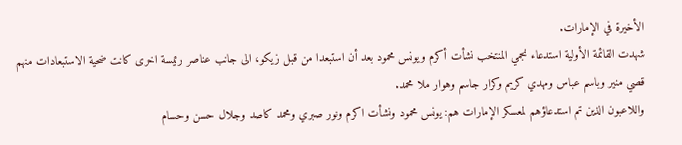الأخيرة في الإمارات.
شهدت القائمة الأولية استدعاء نجمي المنتخب نشأت أكرم ويونس محمود بعد أن استبعدا من قبل زيكو، الى جانب عناصر رئيسة اخرى كانت ضحية الاستبعادات منهم قصي منير وباسم عباس ومهدي كريم وكرار جاسم وهوار ملا محمد.
واللاعبون الذين تم استدعاؤهم لمعسكر الإمارات هم: يونس محمود ونشأت اكرم ونور صبري ومحمد كاصد وجلال حسن وحسام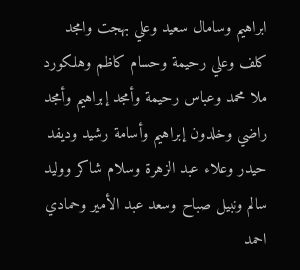ابراهيم وسامال سعيد وعلي بهجت وامجد كلف وعلي رحيمة وحسام كاظم وهلكورد ملا محمد وعباس رحيمة وأمجد إبراهيم وأمجد راضي وخلدون إبراهيم وأسامة رشيد وديفد حيدر وعلاء عبد الزهرة وسلام شاكر ووليد سالم ونبيل صباح وسعد عبد الأمير وحمادي احمد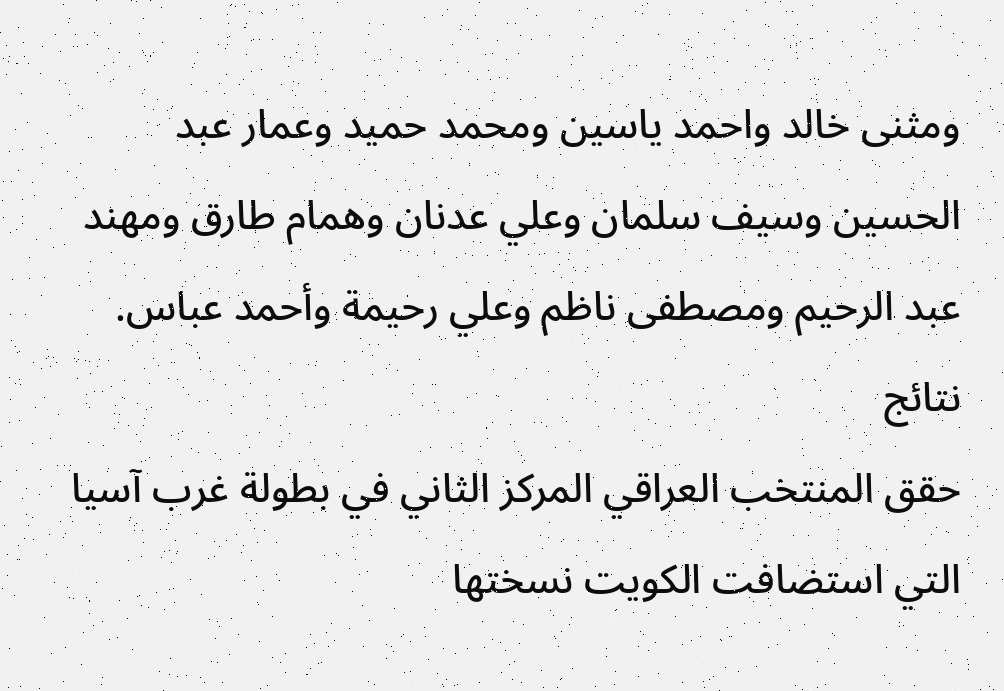ومثنى خالد واحمد ياسين ومحمد حميد وعمار عبد الحسين وسيف سلمان وعلي عدنان وهمام طارق ومهند عبد الرحيم ومصطفى ناظم وعلي رحيمة وأحمد عباس.
نتائج
حقق المنتخب العراقي المركز الثاني في بطولة غرب آسيا التي استضافت الكويت نسختها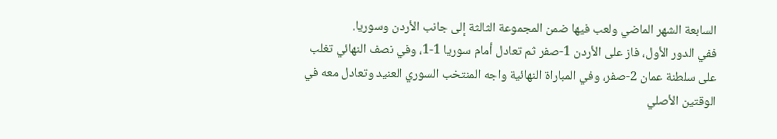السابعة الشهر الماضي ولعب فيها ضمن المجموعة الثالثة إلى جانب الأردن وسوريا.
ففي الدور الأول، فاز على الأردن 1-صفر ثم تعادل أمام سوريا 1-1، وفي نصف النهائي تغلب على سلطنة عمان 2-صفر، وفي المباراة النهائية واجه المنتخب السوري العنيد وتعادل معه في الوقتين الأصلي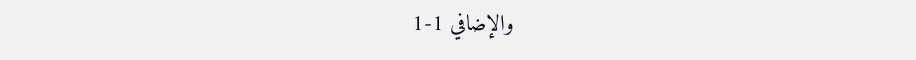والإضافي 1-1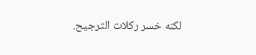لكنه خسر ركلات الترجيح.